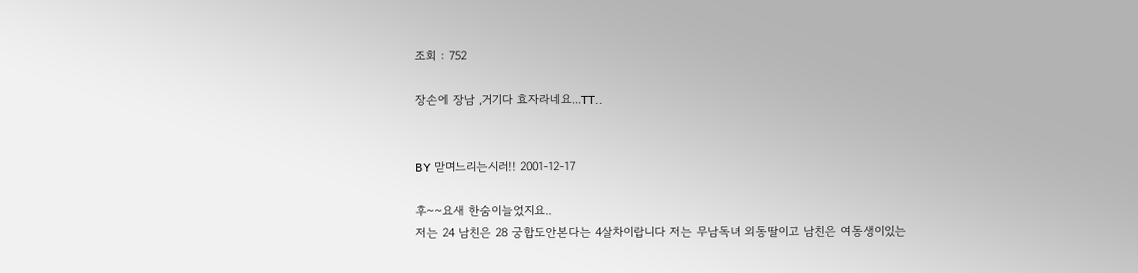조회 : 752

장손에 장남 ,거기다 효자라네요...TT..


BY 맏며느리는시러!! 2001-12-17

후~~요새 한숨이늘었지요..
저는 24 남친은 28 궁합도안본다는 4살차이랍니다 저는 무남독녀 외동딸이고 남친은 여동생이있는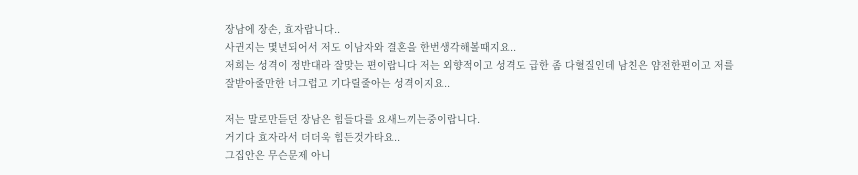장남에 장손, 효자랍니다..
사귄지는 몇년되어서 저도 이남자와 결혼을 한번생각해볼때지요..
저희는 성격이 정반대라 잘맞는 편이랍니다 저는 외향적이고 성격도 급한 좀 다혈질인데 남친은 얌전한편이고 저를 잘받아줄만한 너그럽고 기다릴줄아는 성격이지요..

저는 말로만듣던 장남은 힘들다를 요새느끼는중이랍니다.
거기다 효자라서 더더욱 힘든것가타요..
그집안은 무슨문제 아니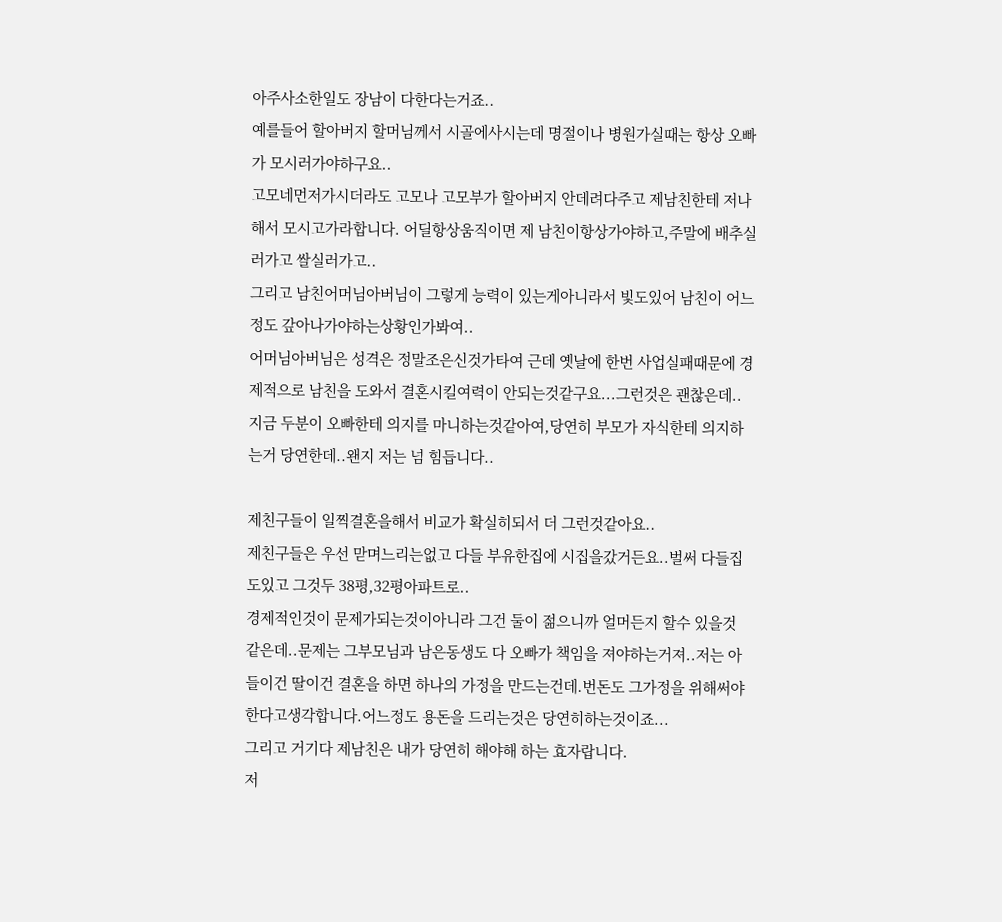아주사소한일도 장남이 다한다는거죠..
예를들어 할아버지 할머님께서 시골에사시는데 명절이나 병원가실때는 항상 오빠가 모시러가야하구요..
고모네먼저가시더라도 고모나 고모부가 할아버지 안데려다주고 제남친한테 저나해서 모시고가라합니다. 어딜항상움직이면 제 남친이항상가야하고,주말에 배추실러가고 쌀실러가고..
그리고 남친어머님아버님이 그렇게 능력이 있는게아니라서 빛도있어 남친이 어느정도 갚아나가야하는상황인가봐여..
어머님아버님은 성격은 정말조은신것가타여 근데 옛날에 한번 사업실패때문에 경제적으로 남친을 도와서 결혼시킬여력이 안되는것같구요...그런것은 괜찮은데..지금 두분이 오빠한테 의지를 마니하는것같아여,당연히 부모가 자식한테 의지하는거 당연한데..왠지 저는 넘 힘듭니다..

제친구들이 일찍결혼을해서 비교가 확실히되서 더 그런것같아요..
제친구들은 우선 맏며느리는없고 다들 부유한집에 시집을갔거든요..벌써 다들집도있고 그것두 38평,32평아파트로..
경제적인것이 문제가되는것이아니라 그건 둘이 젊으니까 얼머든지 할수 있을것 같은데..문제는 그부모님과 남은동생도 다 오빠가 책임을 져야하는거져..저는 아들이건 딸이건 결혼을 하면 하나의 가정을 만드는건데.번돈도 그가정을 위해써야한다고생각합니다.어느정도 용돈을 드리는것은 당연히하는것이죠...
그리고 거기다 제남친은 내가 당연히 해야해 하는 효자랍니다.
저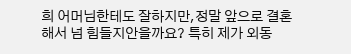희 어머님한테도 잘하지만,정말 앞으로 결혼해서 넘 힘들지안을까요? 특히 제가 외동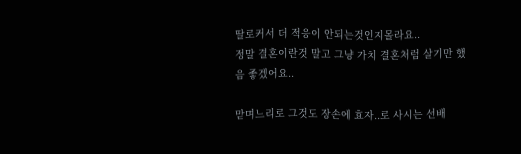딸로커서 더 적응이 안되는것인지몰라요..
정말 결혼이란것 말고 그냥 가치 결혼처럼 살기만 했음 좋겠어요..

맏며느리로 그것도 장손에 효자..로 사시는 선배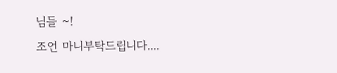님들 ~!
조언 마니부탁드립니다....